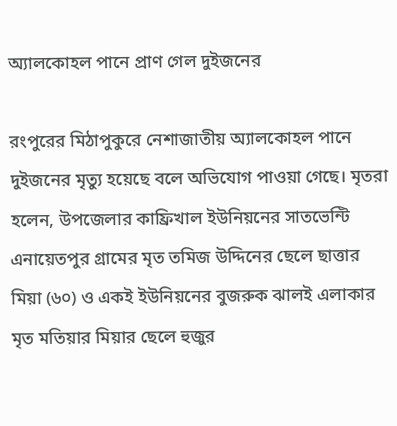অ্যালকোহল পানে প্রাণ গেল দুইজনের

রংপুরের মিঠাপুকুরে নেশাজাতীয় অ্যালকোহল পানে দুইজনের মৃত্যু হয়েছে বলে অভিযোগ পাওয়া গেছে। মৃতরা হলেন, উপজেলার কাফ্রিখাল ইউনিয়নের সাতভেন্টি এনায়েতপুর গ্রামের মৃত তমিজ উদ্দিনের ছেলে ছাত্তার মিয়া (৬০) ও একই ইউনিয়নের বুজরুক ঝালই এলাকার মৃত মতিয়ার মিয়ার ছেলে হুজুর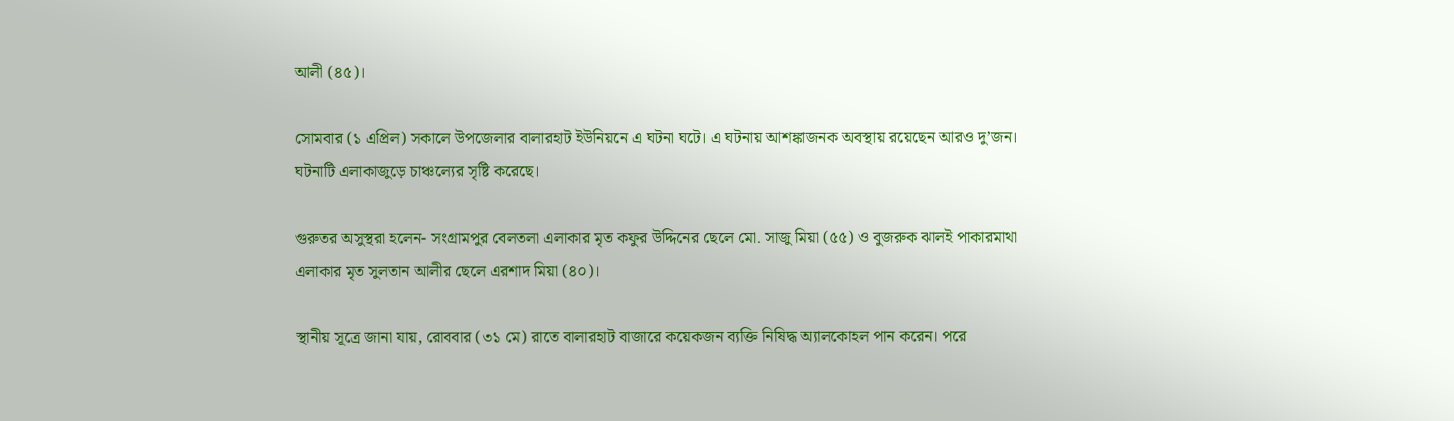আলী (৪৫)।

সোমবার (১ এপ্রিল) সকালে উপজেলার বালারহাট ইউনিয়নে এ ঘটনা ঘটে। এ ঘটনায় আশঙ্কাজনক অবস্থায় রয়েছেন আরও দু’জন। ঘটনাটি এলাকাজুড়ে চাঞ্চল্যের সৃষ্টি করেছে।

গুরুতর অসুস্থরা হলেন- সংগ্রামপুর বেলতলা এলাকার মৃত কফুর উদ্দিনের ছেলে মো. সাজু মিয়া (৫৫) ও বুজরুক ঝালই পাকারমাথা এলাকার মৃত সুলতান আলীর ছেলে এরশাদ মিয়া (৪০)।

স্থানীয় সূত্রে জানা যায়, রোববার (৩১ মে) রাতে বালারহাট বাজারে কয়েকজন ব্যক্তি নিষিদ্ধ অ্যালকোহল পান করেন। পরে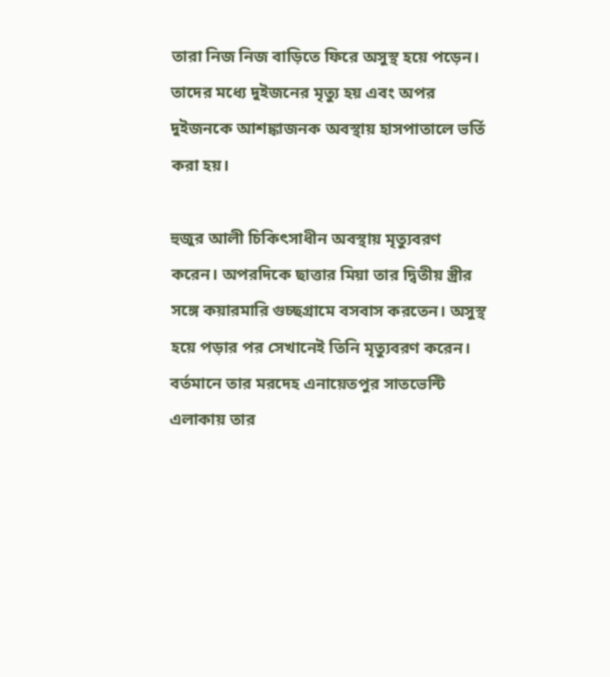তারা নিজ নিজ বাড়িতে ফিরে অসুস্থ হয়ে পড়েন। তাদের মধ্যে দুইজনের মৃত্যু হয় এবং অপর দুইজনকে আশঙ্কাজনক অবস্থায় হাসপাতালে ভর্তি করা হয়।

হুজুর আলী চিকিৎসাধীন অবস্থায় মৃত্যুবরণ করেন। অপরদিকে ছাত্তার মিয়া তার দ্বিতীয় স্ত্রীর সঙ্গে কয়ারমারি গুচ্ছগ্রামে বসবাস করতেন। অসুস্থ হয়ে পড়ার পর সেখানেই তিনি মৃত্যুবরণ করেন। বর্তমানে তার মরদেহ এনায়েতপুর সাতভেন্টি এলাকায় তার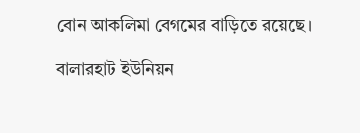বোন আকলিমা বেগমের বাড়িতে রয়েছে।

বালারহাট ইউনিয়ন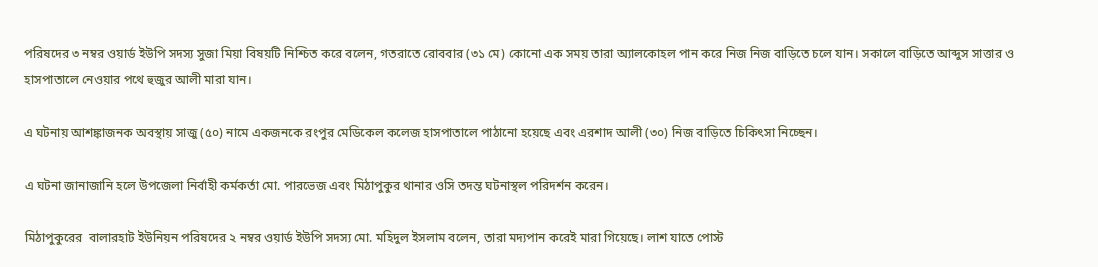পরিষদের ৩ নম্বর ওয়ার্ড ইউপি সদস্য সুজা মিয়া বিষয়টি নিশ্চিত করে বলেন, গতরাতে রোববার (৩১ মে) কোনো এক সময় তারা অ্যালকোহল পান করে নিজ নিজ বাড়িতে চলে যান। সকালে বাড়িতে আব্দুস সাত্তার ও হাসপাতালে নেওয়ার পথে হুজুর আলী মারা যান।

এ ঘটনায় আশঙ্কাজনক অবস্থায় সাজু (৫০) নামে একজনকে রংপুর মেডিকেল কলেজ হাসপাতালে পাঠানো হয়েছে এবং এরশাদ আলী (৩০) নিজ বাড়িতে চিকিৎসা নিচ্ছেন।

এ ঘটনা জানাজানি হলে উপজেলা নির্বাহী কর্মকর্তা মো. পারভেজ এবং মিঠাপুকুর থানার ওসি তদন্ত ঘটনাস্থল পরিদর্শন করেন।

মিঠাপুকুরের  বালারহাট ইউনিয়ন পরিষদের ২ নম্বর ওয়ার্ড ইউপি সদস্য মো. মহিদুল ইসলাম বলেন, তারা মদ্যপান করেই মারা গিয়েছে। লাশ যাতে পোস্ট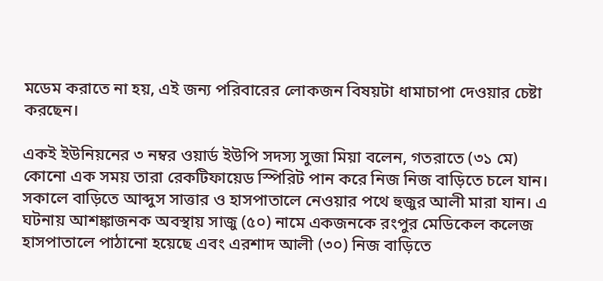মডেম করাতে না হয়, এই জন্য পরিবারের লোকজন বিষয়টা ধামাচাপা দেওয়ার চেষ্টা করছেন।

একই ইউনিয়নের ৩ নম্বর ওয়ার্ড ইউপি সদস্য সুজা মিয়া বলেন, গতরাতে (৩১ মে) কোনো এক সময় তারা রেকটিফায়েড স্পিরিট পান করে নিজ নিজ বাড়িতে চলে যান। সকালে বাড়িতে আব্দুস সাত্তার ও হাসপাতালে নেওয়ার পথে হুজুর আলী মারা যান। এ ঘটনায় আশঙ্কাজনক অবস্থায় সাজু (৫০) নামে একজনকে রংপুর মেডিকেল কলেজ হাসপাতালে পাঠানো হয়েছে এবং এরশাদ আলী (৩০) নিজ বাড়িতে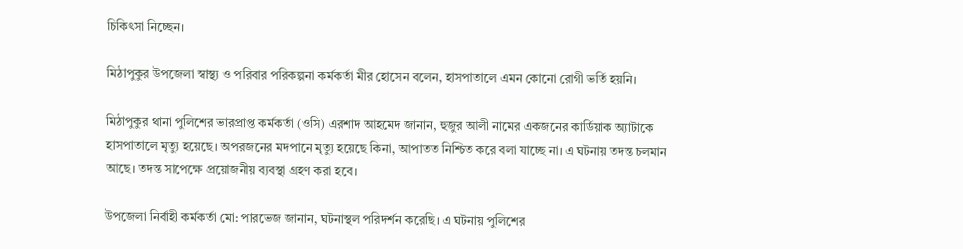চিকিৎসা নিচ্ছেন।

মিঠাপুকুর উপজেলা স্বাস্থ্য ও পরিবার পরিকল্পনা কর্মকর্তা মীর হোসেন বলেন, হাসপাতালে এমন কোনো রোগী ভর্তি হয়নি।

মিঠাপুকুর থানা পুলিশের ভারপ্রাপ্ত কর্মকর্তা (ওসি) এরশাদ আহমেদ জানান, হুজুর আলী নামের একজনের কার্ডিয়াক অ্যাটাকে হাসপাতালে মৃত্যু হয়েছে। অপরজনের মদপানে মৃত্যু হয়েছে কিনা, আপাতত নিশ্চিত করে বলা যাচ্ছে না। এ ঘটনায় তদন্ত চলমান আছে। তদন্ত সাপেক্ষে প্রয়োজনীয় ব্যবস্থা গ্রহণ করা হবে।

উপজেলা নির্বাহী কর্মকর্তা মো: পারভেজ জানান, ঘটনাস্থল পরিদর্শন করেছি। এ ঘটনায় পুলিশের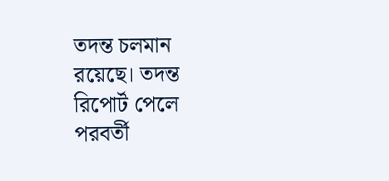তদন্ত চলমান রয়েছে। তদন্ত রিপোর্ট পেলে পরবর্তী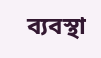ব্যবস্থা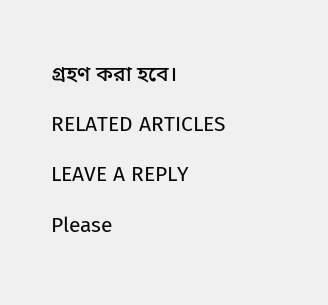গ্রহণ করা হবে।

RELATED ARTICLES

LEAVE A REPLY

Please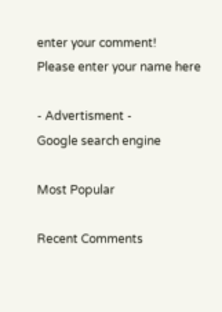enter your comment!
Please enter your name here

- Advertisment -
Google search engine

Most Popular

Recent Comments